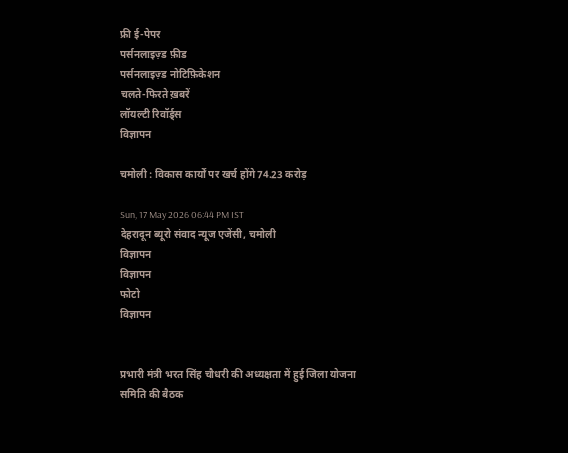फ्री ई-पेपर
पर्सनलाइज़्ड फ़ीड
पर्सनलाइज़्ड नोटिफ़िकेशन
चलते-फिरते ख़बरें
लॉयल्टी रिवॉर्ड्स
विज्ञापन

चमोली : विकास कार्यों पर खर्च होंगे 74.23 करोड़

Sun, 17 May 2026 06:44 PM IST
देहरादून ब्यूरो संवाद न्यूज एजेंसी, चमोली
विज्ञापन
विज्ञापन
फोटो
विज्ञापन


प्रभारी मंत्री भरत सिंह चौधरी की अध्यक्षता में हुई जिला योजना समिति की बैठक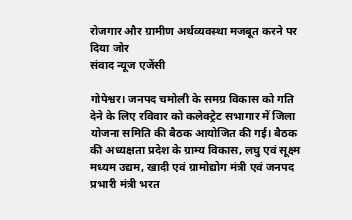रोजगार और ग्रामीण अर्थव्यवस्था मजबूत करने पर दिया जोर
संवाद न्यूज एजेंसी

गोपेश्वर। जनपद चमोली के समग्र विकास को गति देने के लिए रविवार को कलेक्ट्रेट सभागार में जिला योजना समिति की बैठक आयोजित की गई। बैठक की अध्यक्षता प्रदेश के ग्राम्य विकास, लघु एवं सूक्ष्म मध्यम उद्यम, खादी एवं ग्रामोद्योग मंत्री एवं जनपद प्रभारी मंत्री भरत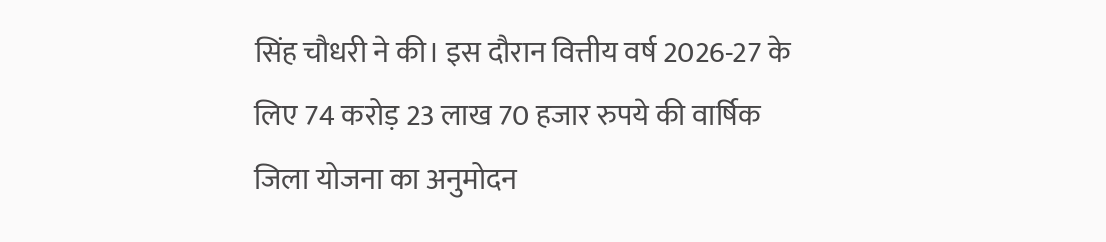सिंह चौधरी ने की। इस दौरान वित्तीय वर्ष 2026-27 के लिए 74 करोड़ 23 लाख 70 हजार रुपये की वार्षिक जिला योजना का अनुमोदन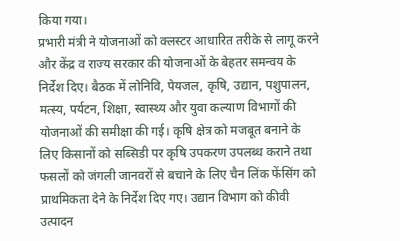किया गया।
प्रभारी मंत्री ने योजनाओं को क्लस्टर आधारित तरीके से लागू करने और केंद्र व राज्य सरकार की योजनाओं के बेहतर समन्वय के निर्देश दिए। बैठक में लोनिवि, पेयजल, कृषि, उद्यान, पशुपालन, मत्स्य, पर्यटन, शिक्षा, स्वास्थ्य और युवा कल्याण विभागों की योजनाओं की समीक्षा की गई। कृषि क्षेत्र को मजबूत बनाने के लिए किसानों को सब्सिडी पर कृषि उपकरण उपलब्ध कराने तथा फसलों को जंगली जानवरों से बचाने के लिए चैन लिंक फेंसिंग को प्राथमिकता देने के निर्देश दिए गए। उद्यान विभाग को कीवी उत्पादन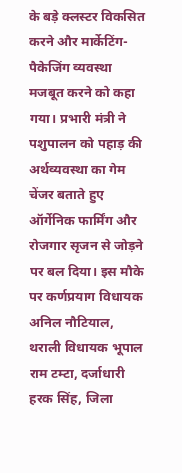के बड़े क्लस्टर विकसित करने और मार्केटिंग-पैकेजिंग व्यवस्था मजबूत करने को कहा गया। प्रभारी मंत्री ने पशुपालन को पहाड़ की अर्थव्यवस्था का गेम चेंजर बताते हुए ऑर्गेनिक फार्मिंग और रोजगार सृजन से जोड़ने पर बल दिया। इस मौके पर कर्णप्रयाग विधायक अनिल नौटियाल, थराली विधायक भूपाल राम टम्टा, दर्जाधारी हरक सिंह, जिला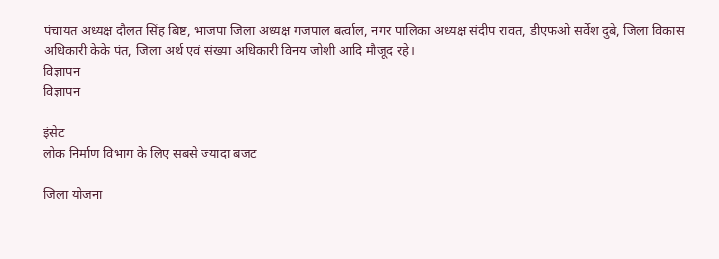पंचायत अध्यक्ष दौलत सिंह बिष्ट, भाजपा जिला अध्यक्ष गजपाल बर्त्वाल, नगर पालिका अध्यक्ष संदीप रावत, डीएफओ सर्वेश दुबे, जिला विकास अधिकारी केके पंत, जिला अर्थ एवं संख्या अधिकारी विनय जोशी आदि मौजूद रहे।
विज्ञापन
विज्ञापन

इंसेट
लोक निर्माण विभाग के लिए सबसे ज्यादा बजट

जिला योजना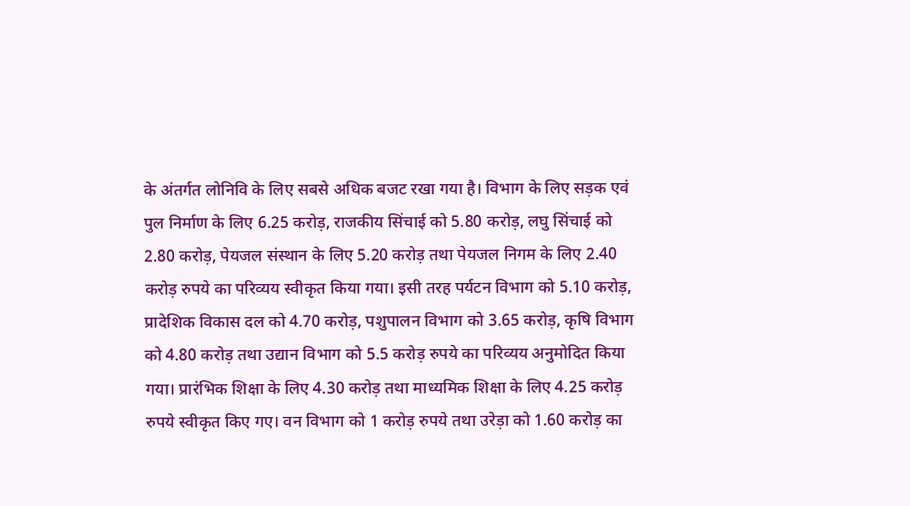के अंतर्गत लोनिवि के लिए सबसे अधिक बजट रखा गया है। विभाग के लिए सड़क एवं पुल निर्माण के लिए 6.25 करोड़, राजकीय सिंचाई को 5.80 करोड़, लघु सिंचाई को 2.80 करोड़, पेयजल संस्थान के लिए 5.20 करोड़ तथा पेयजल निगम के लिए 2.40 करोड़ रुपये का परिव्यय स्वीकृत किया गया। इसी तरह पर्यटन विभाग को 5.10 करोड़, प्रादेशिक विकास दल को 4.70 करोड़, पशुपालन विभाग को 3.65 करोड़, कृषि विभाग को 4.80 करोड़ तथा उद्यान विभाग को 5.5 करोड़ रुपये का परिव्यय अनुमोदित किया गया। प्रारंभिक शिक्षा के लिए 4.30 करोड़ तथा माध्यमिक शिक्षा के लिए 4.25 करोड़ रुपये स्वीकृत किए गए। वन विभाग को 1 करोड़ रुपये तथा उरेड़ा को 1.60 करोड़ का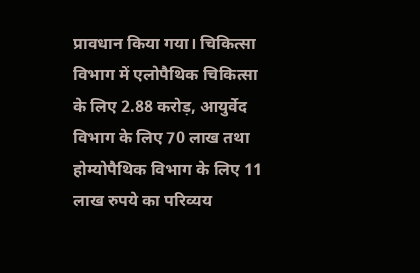प्रावधान किया गया। चिकित्सा विभाग में एलोपैथिक चिकित्सा के लिए 2.88 करोड़, आयुर्वेद विभाग के लिए 70 लाख तथा होम्योपैथिक विभाग के लिए 11 लाख रुपये का परिव्यय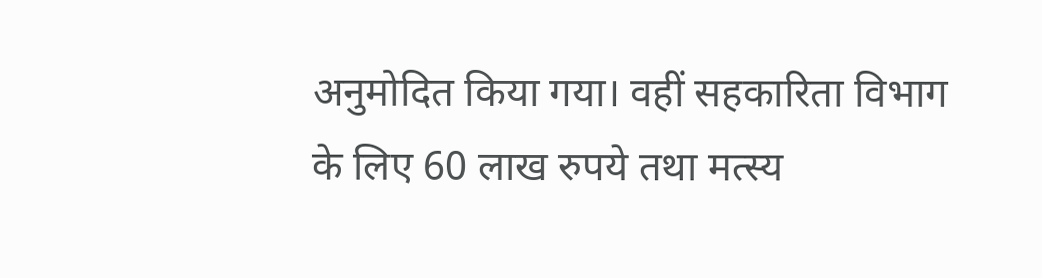अनुमोदित किया गया। वहीं सहकारिता विभाग के लिए 60 लाख रुपये तथा मत्स्य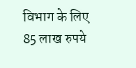विभाग के लिए 85 लाख रुपये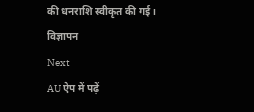की धनराशि स्वीकृत की गई।
विज्ञापन
Next
AU ऐप में पढ़ें